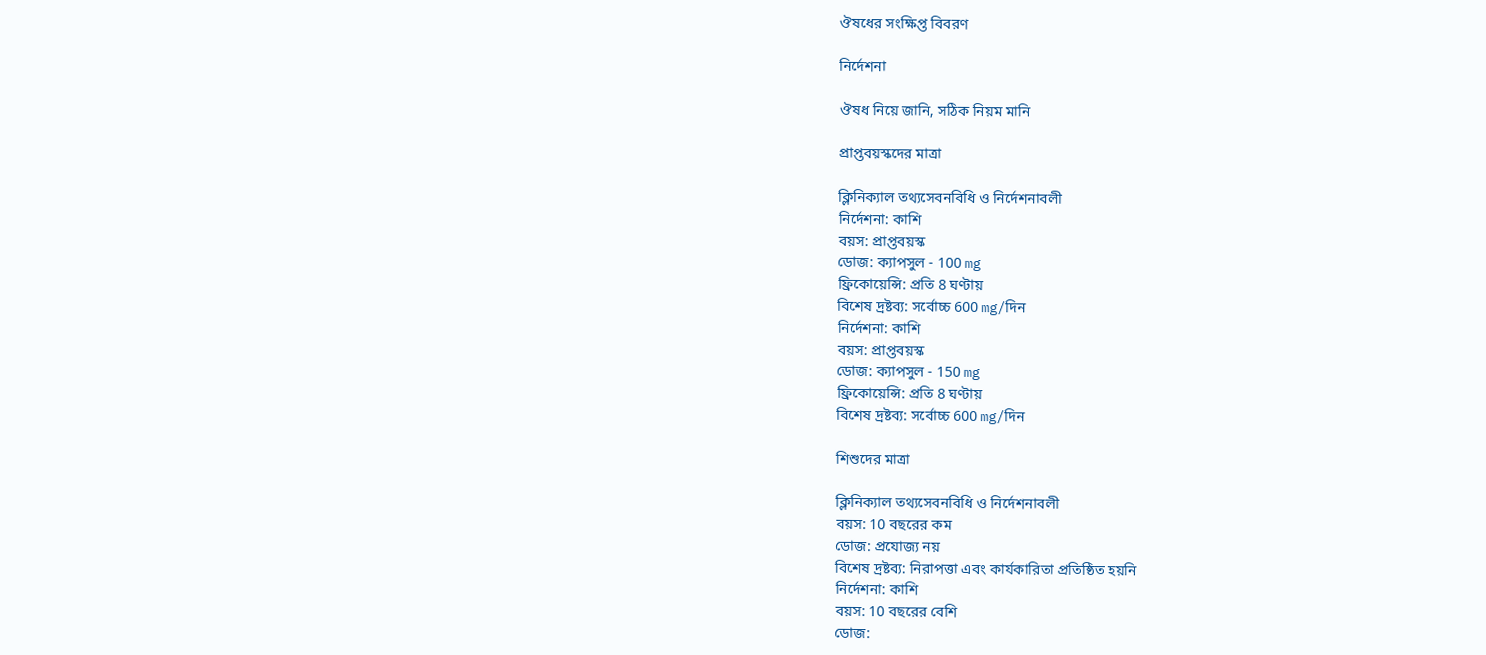ঔষধের সংক্ষিপ্ত বিবরণ

নির্দেশনা

ঔষধ নিয়ে জানি, সঠিক নিয়ম মানি

প্রাপ্তবয়স্কদের মাত্রা

ক্লিনিক্যাল তথ্যসেবনবিধি ও নির্দেশনাবলী
নির্দেশনা: কাশি
বয়স: প্রাপ্তবয়স্ক
ডোজ: ক্যাপসুল - 100 mg
ফ্রিকোয়েন্সি: প্রতি 8 ঘণ্টায়
বিশেষ দ্রষ্টব্য: সর্বোচ্চ 600 mg/দিন
নির্দেশনা: কাশি
বয়স: প্রাপ্তবয়স্ক
ডোজ: ক্যাপসুল - 150 mg
ফ্রিকোয়েন্সি: প্রতি 8 ঘণ্টায়
বিশেষ দ্রষ্টব্য: সর্বোচ্চ 600 mg/দিন

শিশুদের মাত্রা

ক্লিনিক্যাল তথ্যসেবনবিধি ও নির্দেশনাবলী
বয়স: 10 বছরের কম
ডোজ: প্রযোজ্য নয়
বিশেষ দ্রষ্টব্য: নিরাপত্তা এবং কার্যকারিতা প্রতিষ্ঠিত হয়নি
নির্দেশনা: কাশি
বয়স: 10 বছরের বেশি
ডোজ: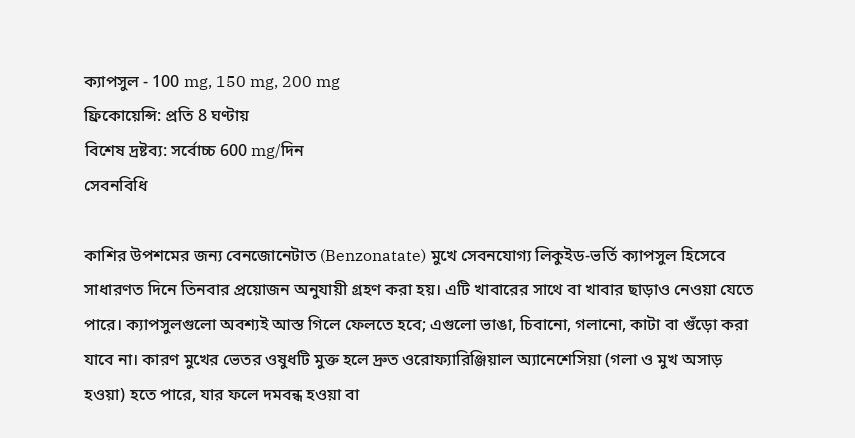ক্যাপসুল - 100 mg, 150 mg, 200 mg
ফ্রিকোয়েন্সি: প্রতি 8 ঘণ্টায়
বিশেষ দ্রষ্টব্য: সর্বোচ্চ 600 mg/দিন
সেবনবিধি

কাশির উপশমের জন্য বেনজোনেটাত (Benzonatate) মুখে সেবনযোগ্য লিকুইড-ভর্তি ক্যাপসুল হিসেবে সাধারণত দিনে তিনবার প্রয়োজন অনুযায়ী গ্রহণ করা হয়। এটি খাবারের সাথে বা খাবার ছাড়াও নেওয়া যেতে পারে। ক্যাপসুলগুলো অবশ্যই আস্ত গিলে ফেলতে হবে; এগুলো ভাঙা, চিবানো, গলানো, কাটা বা গুঁড়ো করা যাবে না। কারণ মুখের ভেতর ওষুধটি মুক্ত হলে দ্রুত ওরোফ্যারিঞ্জিয়াল অ্যানেশেসিয়া (গলা ও মুখ অসাড় হওয়া) হতে পারে, যার ফলে দমবন্ধ হওয়া বা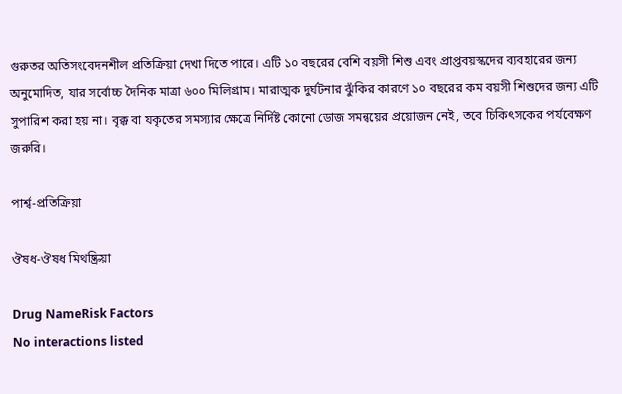গুরুতর অতিসংবেদনশীল প্রতিক্রিয়া দেখা দিতে পারে। এটি ১০ বছরের বেশি বয়সী শিশু এবং প্রাপ্তবয়স্কদের ব্যবহারের জন্য অনুমোদিত, যার সর্বোচ্চ দৈনিক মাত্রা ৬০০ মিলিগ্রাম। মারাত্মক দুর্ঘটনার ঝুঁকির কারণে ১০ বছরের কম বয়সী শিশুদের জন্য এটি সুপারিশ করা হয় না। বৃক্ক বা যকৃতের সমস্যার ক্ষেত্রে নির্দিষ্ট কোনো ডোজ সমন্বয়ের প্রয়োজন নেই, তবে চিকিৎসকের পর্যবেক্ষণ জরুরি।

পার্শ্ব-প্রতিক্রিয়া

ঔষধ-ঔষধ মিথষ্ক্রিয়া

Drug NameRisk Factors
No interactions listed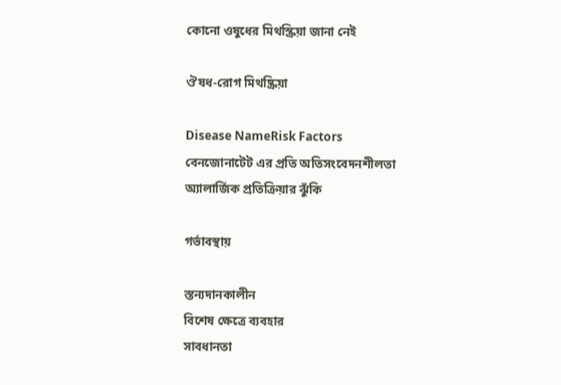কোনো ওষুধের মিথস্ক্রিয়া জানা নেই

ঔষধ-রোগ মিথষ্ক্রিয়া

Disease NameRisk Factors
বেনজোনাটেট এর প্রতি অতিসংবেদনশীলতা
অ্যালার্জিক প্রতিক্রিয়ার ঝুঁকি

গর্ভাবস্থায়

স্তন্যদানকালীন
বিশেষ ক্ষেত্রে ব্যবহার
সাবধানতা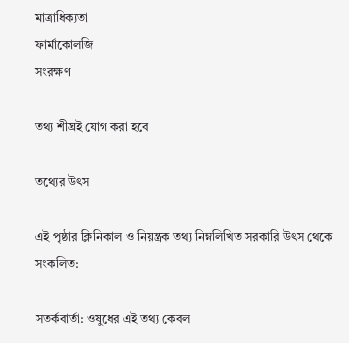মাত্রাধিক্যতা
ফার্মাকোলজি
সংরক্ষণ

তথ্য শীঘ্রই যোগ করা হবে

তথ্যের উৎস

এই পৃষ্ঠার ক্লিনিকাল ও নিয়ন্ত্রক তথ্য নিম্নলিখিত সরকারি উৎস থেকে সংকলিত:

সতর্কবার্তা: ওষুধের এই তথ্য কেবল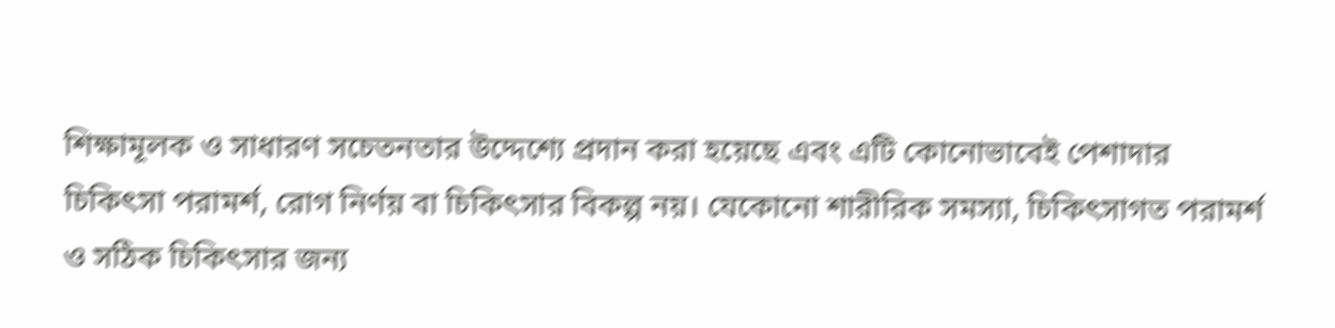শিক্ষামূলক ও সাধারণ সচেতনতার উদ্দেশ্যে প্রদান করা হয়েছে এবং এটি কোনোভাবেই পেশাদার চিকিৎসা পরামর্শ, রোগ নির্ণয় বা চিকিৎসার বিকল্প নয়। যেকোনো শারীরিক সমস্যা, চিকিৎসাগত পরামর্শ ও সঠিক চিকিৎসার জন্য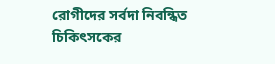রোগীদের সর্বদা নিবন্ধিত চিকিৎসকের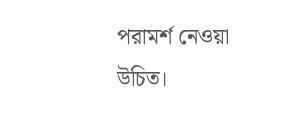পরামর্শ নেওয়া উচিত।